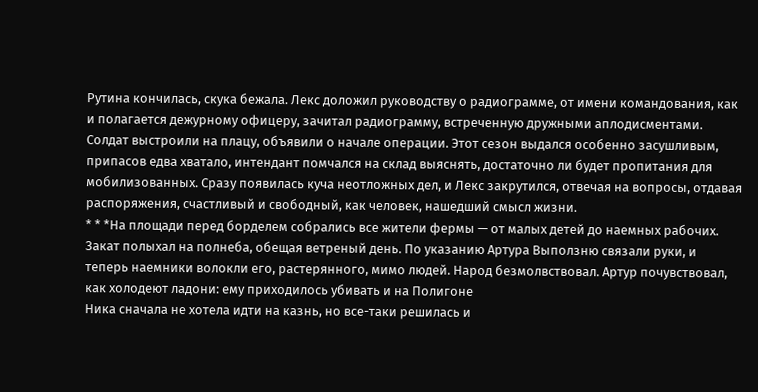Рутина кончилась, скука бежала. Лекc доложил руководству о радиограмме, от имени командования, как и полагается дежурному офицеру, зачитал радиограмму, встреченную дружными аплодисментами. Солдат выстроили на плацу, объявили о начале операции. Этот сезон выдался особенно засушливым, припасов едва хватало, интендант помчался на склад выяснять, достаточно ли будет пропитания для мобилизованных. Сразу появилась куча неотложных дел, и Лекс закрутился, отвечая на вопросы, отдавая распоряжения, счастливый и свободный, как человек, нашедший смысл жизни.
* * *На площади перед борделем собрались все жители фермы — от малых детей до наемных рабочих. Закат полыхал на полнеба, обещая ветреный день. По указанию Артура Выползню связали руки, и теперь наемники волокли его, растерянного, мимо людей. Народ безмолвствовал. Артур почувствовал, как холодеют ладони: ему приходилось убивать и на Полигоне
Ника сначала не хотела идти на казнь, но все-таки решилась и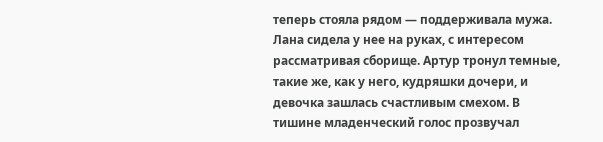теперь стояла рядом — поддерживала мужа. Лана сидела у нее на руках, с интересом рассматривая сборище. Артур тронул темные, такие же, как у него, кудряшки дочери, и девочка зашлась счастливым смехом. В тишине младенческий голос прозвучал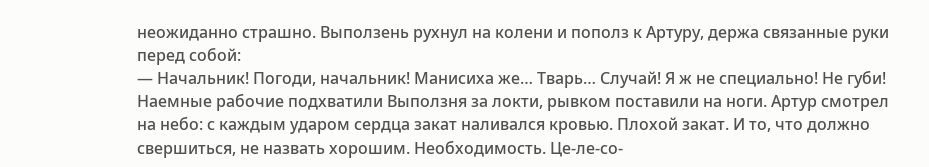неожиданно страшно. Выползень рухнул на колени и пополз к Артуру, держа связанные руки перед собой:
— Начальник! Погоди, начальник! Манисиха же… Тварь… Случай! Я ж не специально! Не губи!
Наемные рабочие подхватили Выползня за локти, рывком поставили на ноги. Артур смотрел на небо: с каждым ударом сердца закат наливался кровью. Плохой закат. И то, что должно свершиться, не назвать хорошим. Необходимость. Це-ле-со-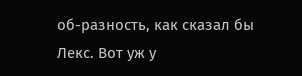об-разность, как сказал бы Лекс. Вот уж у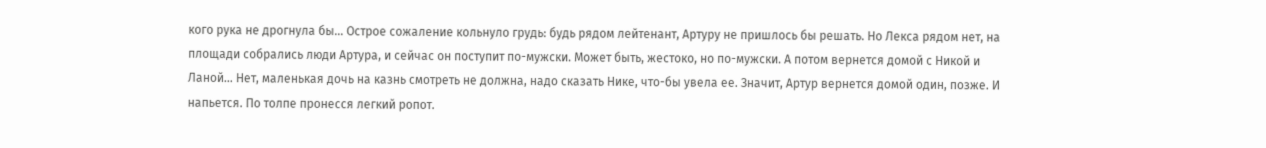кого рука не дрогнула бы… Острое сожаление кольнуло грудь: будь рядом лейтенант, Артуру не пришлось бы решать. Но Лекса рядом нет, на площади собрались люди Артура, и сейчас он поступит по-мужски. Может быть, жестоко, но по-мужски. А потом вернется домой с Никой и Ланой… Нет, маленькая дочь на казнь смотреть не должна, надо сказать Нике, что-бы увела ее. Значит, Артур вернется домой один, позже. И напьется. По толпе пронесся легкий ропот.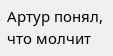Артур понял, что молчит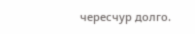чересчур долго.